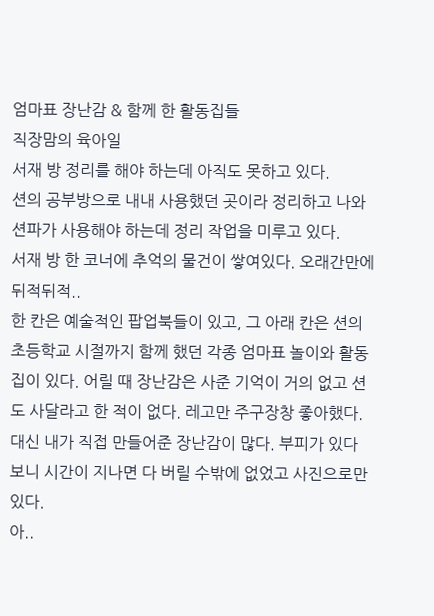엄마표 장난감 & 함께 한 활동집들
직장맘의 육아일
서재 방 정리를 해야 하는데 아직도 못하고 있다.
션의 공부방으로 내내 사용했던 곳이라 정리하고 나와 션파가 사용해야 하는데 정리 작업을 미루고 있다.
서재 방 한 코너에 추억의 물건이 쌓여있다. 오래간만에 뒤적뒤적..
한 칸은 예술적인 팝업북들이 있고, 그 아래 칸은 션의 초등학교 시절까지 함께 했던 각종 엄마표 놀이와 활동집이 있다. 어릴 때 장난감은 사준 기억이 거의 없고 션도 사달라고 한 적이 없다. 레고만 주구장창 좋아했다.
대신 내가 직접 만들어준 장난감이 많다. 부피가 있다 보니 시간이 지나면 다 버릴 수밖에 없었고 사진으로만 있다.
아..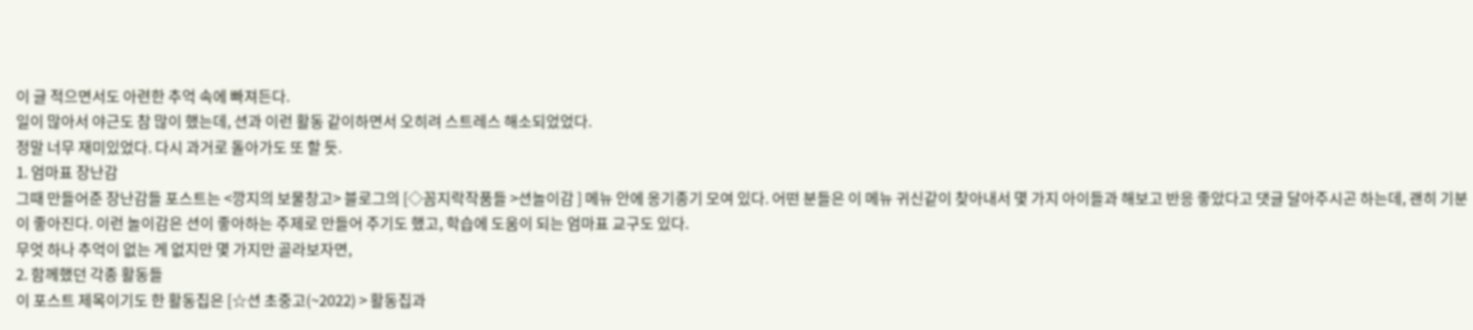이 글 적으면서도 아련한 추억 속에 빠져든다.
일이 많아서 야근도 참 많이 했는데, 션과 이런 활동 같이하면서 오히려 스트레스 해소되었었다.
정말 너무 재미있었다. 다시 과거로 돌아가도 또 할 듯.
1. 엄마표 장난감
그때 만들어준 장난감들 포스트는 <깡지의 보물창고> 블로그의 [◇꼼지락작품들 >션놀이감 ] 메뉴 안에 옹기종기 모여 있다. 어떤 분들은 이 메뉴 귀신같이 찾아내서 몇 가지 아이들과 해보고 반응 좋았다고 댓글 달아주시곤 하는데, 괜히 기분이 좋아진다. 이런 놀이감은 션이 좋아하는 주제로 만들어 주기도 했고, 학습에 도움이 되는 엄마표 교구도 있다.
무엇 하나 추억이 없는 게 없지만 몇 가지만 골라보자면,
2. 함께했던 각종 활동들
이 포스트 제목이기도 한 활동집은 [☆션 초중고(~2022) > 활동집과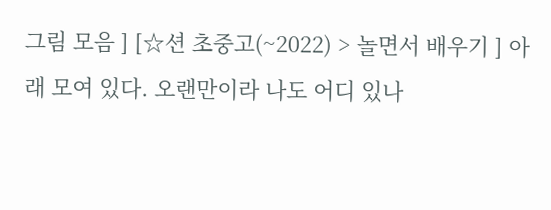그림 모음 ] [☆션 초중고(~2022) > 놀면서 배우기 ] 아래 모여 있다. 오랜만이라 나도 어디 있나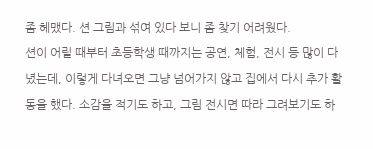좀 헤맸다. 션 그림과 섞여 있다 보니 좀 찾기 어려웠다.
션이 어릴 때부터 초등학생 때까지는 공연, 체험, 전시 등 많이 다녔는데, 이렇게 다녀오면 그냥 넘어가지 않고 집에서 다시 추가 활동을 했다. 소감을 적기도 하고, 그림 전시면 따라 그려보기도 하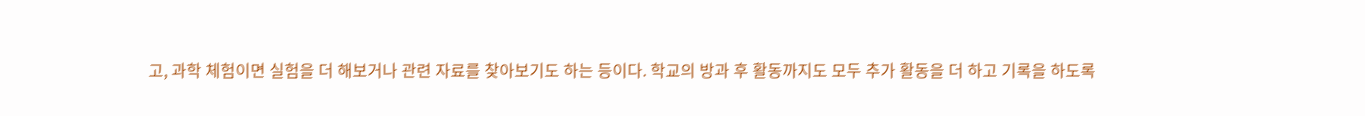고, 과학 체험이면 실험을 더 해보거나 관련 자료를 찾아보기도 하는 등이다. 학교의 방과 후 활동까지도 모두 추가 활동을 더 하고 기록을 하도록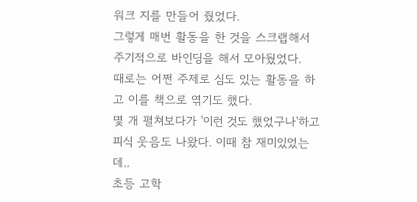워크 지를 만들어 줬었다.
그렇게 매번 활동을 한 것을 스크랩해서 주기적으로 바인딩을 해서 모아뒀었다.
때로는 어쩐 주제로 심도 있는 활동을 하고 이를 책으로 엮기도 했다.
몇 개 펼쳐보다가 '이런 것도 했었구나'하고 피식 웃음도 나왔다. 이때 참 재미있었는데..
초등 고학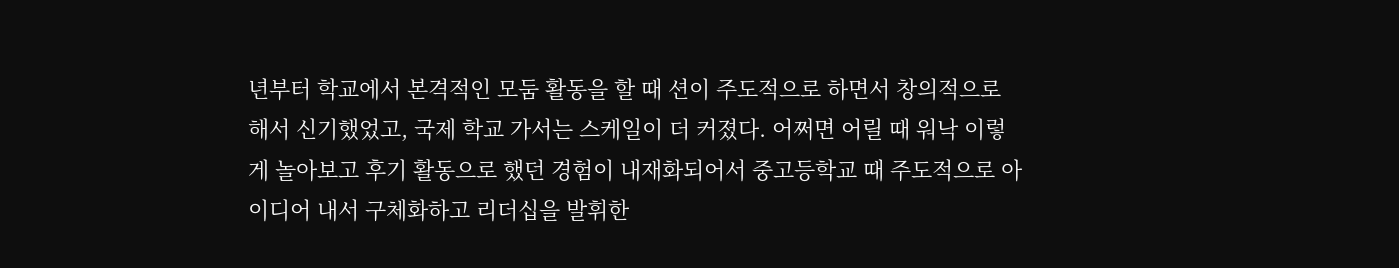년부터 학교에서 본격적인 모둠 활동을 할 때 션이 주도적으로 하면서 창의적으로 해서 신기했었고, 국제 학교 가서는 스케일이 더 커졌다. 어쩌면 어릴 때 워낙 이렇게 놀아보고 후기 활동으로 했던 경험이 내재화되어서 중고등학교 때 주도적으로 아이디어 내서 구체화하고 리더십을 발휘한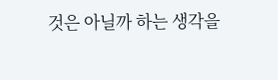것은 아닐까 하는 생각을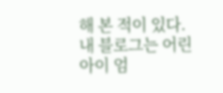해 본 적이 있다.
내 블로그는 어린아이 엄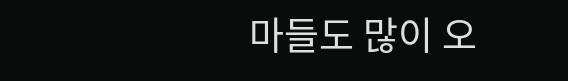마들도 많이 오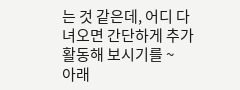는 것 같은데, 어디 다녀오면 간단하게 추가 활동해 보시기를 ~
아래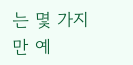는 몇 가지만 예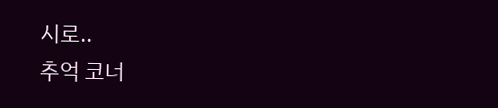시로..
추억 코너